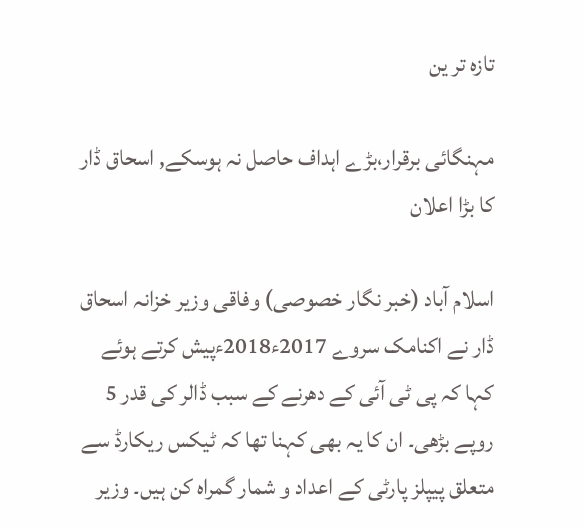تازہ تر ین

مہنگائی برقرار،بڑے اہداف حاصل نہ ہوسکے, اسحاق ڈار کا بڑا اعلان

اسلام آباد (خبر نگار خصوصی) وفاقی وزیر خزانہ اسحاق ڈار نے اکنامک سروے 2017ء2018ءپیش کرتے ہوئے کہا کہ پی ٹی آئی کے دھرنے کے سبب ڈالر کی قدر 5 روپے بڑھی۔ ان کا یہ بھی کہنا تھا کہ ٹیکس ریکارڈ سے متعلق پیپلز پارٹی کے اعداد و شمار گمراہ کن ہیں۔ وزیر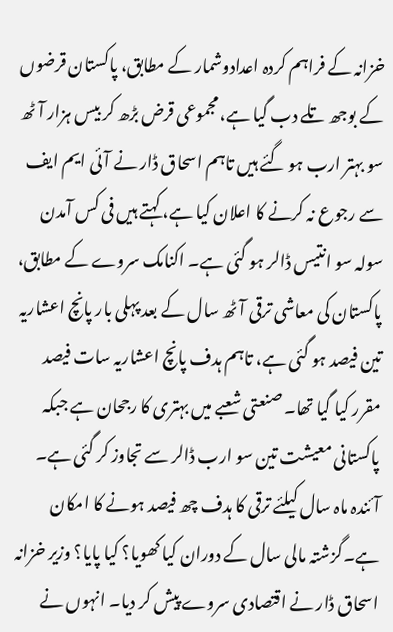خزانہ کے فراہم کردہ اعدادوشمار کے مطابق، پاکستان قرضوں کے بوجھ تلے دب گیا ہے، مجموعی قرض بڑھ کر بیس ہزار آٹھ سو بہتر ارب ہو گئے ہیں تاہم اسحاق ڈار نے آئی ایم ایف سے رجوع نہ کرنے کا اعلان کیا ہے، کہتے ہیں فی کس آمدن سولہ سو انتیس ڈالر ہو گئی ہے۔ اکنامک سروے کے مطابق، پاکستان کی معاشی ترقی آٹھ سال کے بعد پہلی بار پانچ اعشاریہ تین فیصد ہو گئی ہے، تاہم ہدف پانچ اعشاریہ سات فیصد مقرر کیا گیا تھا۔ صنعتی شعبے میں بہتری کا رجحان ہے جبکہ پاکستانی معیشت تین سو ارب ڈالر سے تجاوز کر گئی ہے۔ آئندہ ماہ سال کیلئے ترقی کا ہدف چھ فیصد ہونے کا امکان ہے۔گزشتہ مالی سال کے دوران کیا کھویا؟ کیا پایا؟ وزیر خزانہ اسحاق ڈار نے اقتصادی سروے پیش کر دیا۔ انہوں نے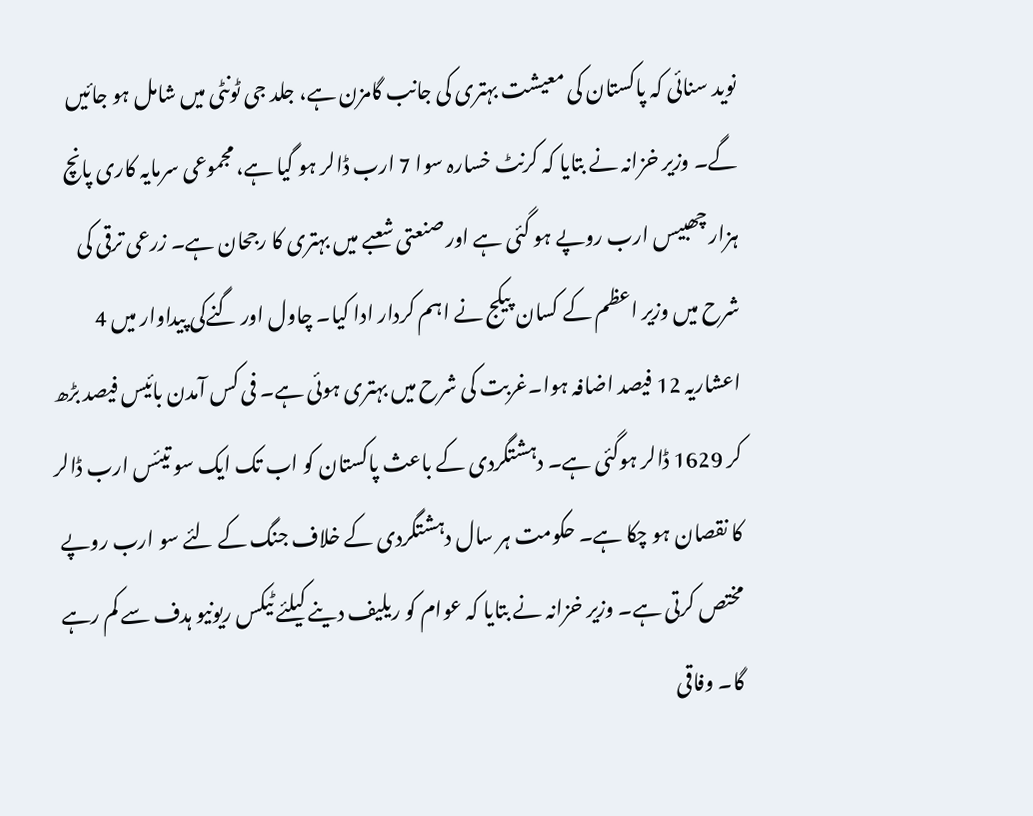نوید سنائی کہ پاکستان کی معیشت بہتری کی جانب گامزن ہے، جلد جی ٹونٹی میں شامل ہو جائیں گے۔ وزیر خزانہ نے بتایا کہ کرنٹ خسارہ سوا 7 ارب ڈالر ہو گیا ہے، مجموعی سرمایہ کاری پانچ ہزار چھبیس ارب روپے ہو گئی ہے اور صنعتی شعبے میں بہتری کا رجحان ہے۔ زرعی ترقی کی شرح میں وزیر اعظم کے کسان پیکج نے اہم کردار ادا کیا۔ چاول اور گنےکی پیداوار میں 4 اعشاریہ 12 فیصد اضافہ ہوا۔غربت کی شرح میں بہتری ہوئی ہے۔ فی کس آمدن بائیس فیصد بڑھ کر 1629 ڈالر ہوگئی ہے۔ دہشتگردی کے باعث پاکستان کو اب تک ایک سو تیئس ارب ڈالر کا نقصان ہو چکا ہے۔ حکومت ہر سال دہشتگردی کے خلاف جنگ کے لئے سو ارب روپے مختص کرتی ہے۔ وزیر خزانہ نے بتایا کہ عوام کو ریلیف دینے کیلئے ٹیکس ریونیو ہدف سے کم رہے گا۔ وفاقی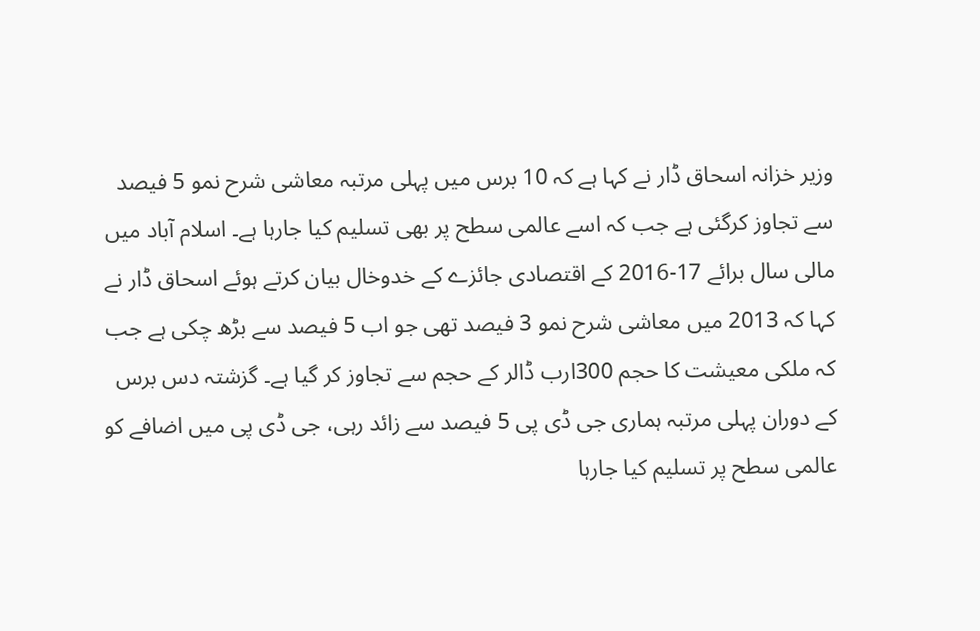وزیر خزانہ اسحاق ڈار نے کہا ہے کہ 10 برس میں پہلی مرتبہ معاشی شرح نمو 5 فیصد سے تجاوز کرگئی ہے جب کہ اسے عالمی سطح پر بھی تسلیم کیا جارہا ہے۔ اسلام آباد میں مالی سال برائے 17-2016 کے اقتصادی جائزے کے خدوخال بیان کرتے ہوئے اسحاق ڈار نے کہا کہ 2013 میں معاشی شرح نمو 3 فیصد تھی جو اب 5 فیصد سے بڑھ چکی ہے جب کہ ملکی معیشت کا حجم 300ارب ڈالر کے حجم سے تجاوز کر گیا ہے۔ گزشتہ دس برس کے دوران پہلی مرتبہ ہماری جی ڈی پی 5 فیصد سے زائد رہی، جی ڈی پی میں اضافے کو عالمی سطح پر تسلیم کیا جارہا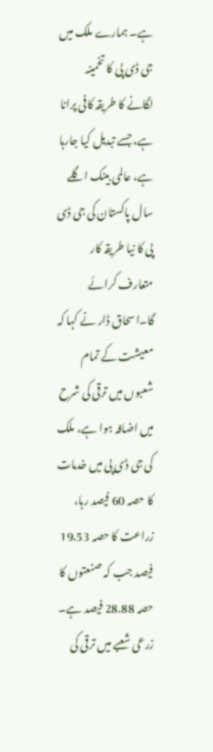ہے۔ ہمارے ملک میں جی ڈی پی کا تخمینہ لگانے کا طریقہ کافی پرانا ہے، جسے تبدیل کیا جارہا ہے، عالمی بینک اگلے سال پاکستان کی جی ڈی پی کا نیا طریقہ کار متعارف کرائے گا۔اسحاق ڈار نے کہا کہ معیشت کے تمام شعبوں میں ترقی کی شرح میں اضافہ ہوا ہے، ملک کی جی ڈی پی میں خدمات کا حصہ 60 فیصد رہا، زراعت کا حصہ 19.53 فیصد جب کہ صنعتوں کا حصہ 28.88 فیصد ہے۔ زرعی شعبے میں ترقی کی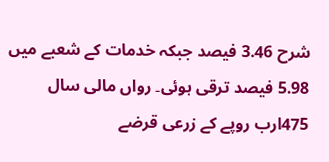شرح 3.46 فیصد جبکہ خدمات کے شعبے میں 5.98 فیصد ترقی ہوئی۔ رواں مالی سال 475ارب روپے کے زرعی قرضے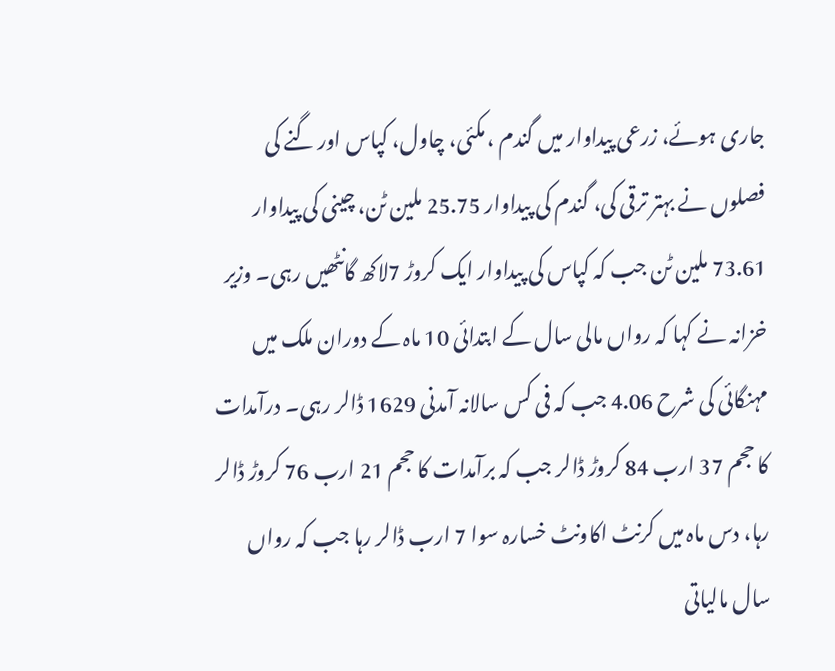جاری ہوئے، زرعی پیداوار میں گندم ، مکئی، چاول، کپاس اور گنے کی فصلوں نے بہتر ترقی کی، گندم کی پیداوار 25.75 ملین ٹن، چینی کی پیداوار 73.61 ملین ٹن جب کہ کپاس کی پیداوار ایک کروڑ 7لاکھ گانٹھیں رہی۔ وزیر خزانہ نے کہا کہ رواں مالی سال کے ابتدائی 10 ماہ کے دوران ملک میں مہنگائی کی شرح 4.06 جب کہ فی کس سالانہ آمدنی 1629 ڈالر رہی۔ درآمدات کا حجم 37 ارب 84 کروڑ ڈالر جب کہ برآمدات کا حجم 21 ارب 76 کروڑ ڈالر رہا، دس ماہ میں کرنٹ اکاونٹ خسارہ سوا 7 ارب ڈالر رہا جب کہ رواں سال مالیاتی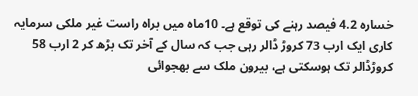خسارہ 4.2 فیصد رہنے کی توقع ہے۔ 10ماہ میں براہ راست غیر ملکی سرمایہ کاری ایک ارب 73 کروڑ ڈالر رہی جب کہ سال کے آخر تک بڑھ کر 2 ارب 58 کروڑڈالر تک ہوسکتی ہے، بیرون ملک سے بھجوائی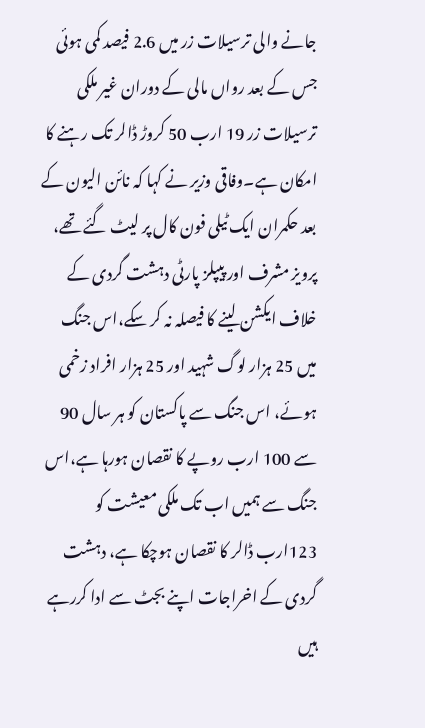جانے والی ترسیلات زر میں 2.6 فیصد کمی ہوئی جس کے بعد رواں مالی کے دوران غیر ملکی ترسیلات زر 19 ارب 50 کروڑ ڈالر تک رہنے کا امکان ہے۔وفاقی وزیر نے کہا کہ نائن الیون کے بعد حکمران ایک ٹیلی فون کال پر لیٹ گئے تھے، پرویز مشرف اور پیپلز پارٹی دہشت گردی کے خلاف ایکشن لینے کا فیصلہ نہ کر سکے،اس جنگ میں 25 ہزار لوگ شہید اور 25 ہزار افراد زخمی ہوئے، اس جنگ سے پاکستان کو ہر سال 90 سے 100 ارب روپے کا نقصان ہورہا ہے،اس جنگ سے ہمیں اب تک ملکی معیشت کو 123ارب ڈالر کا نقصان ہوچکا ہے، دہشت گردی کے اخراجات اپنے بجٹ سے ادا کررہے ہیں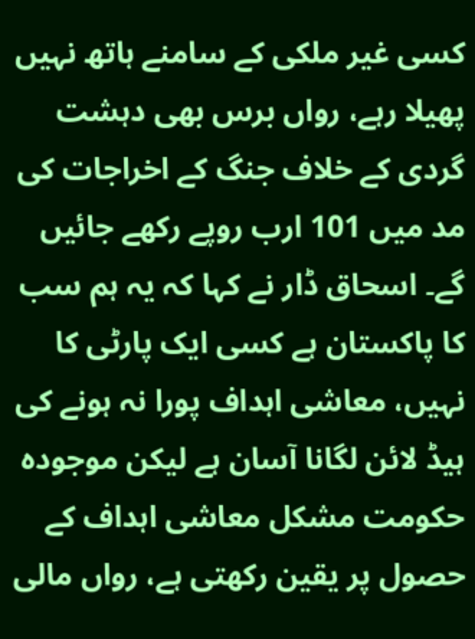کسی غیر ملکی کے سامنے ہاتھ نہیں پھیلا رہے، رواں برس بھی دہشت گردی کے خلاف جنگ کے اخراجات کی مد میں 101 ارب روپے رکھے جائیں گے۔ اسحاق ڈار نے کہا کہ یہ ہم سب کا پاکستان ہے کسی ایک پارٹی کا نہیں، معاشی اہداف پورا نہ ہونے کی ہیڈ لائن لگانا آسان ہے لیکن موجودہ حکومت مشکل معاشی اہداف کے حصول پر یقین رکھتی ہے، رواں مالی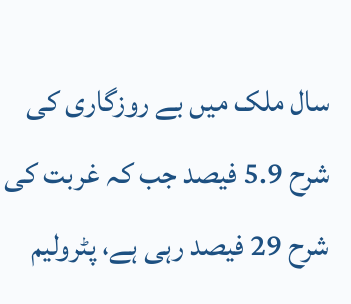سال ملک میں بے روزگاری کی شرح 5.9 فیصد جب کہ غربت کی شرح 29 فیصد رہی ہے، پٹرولیم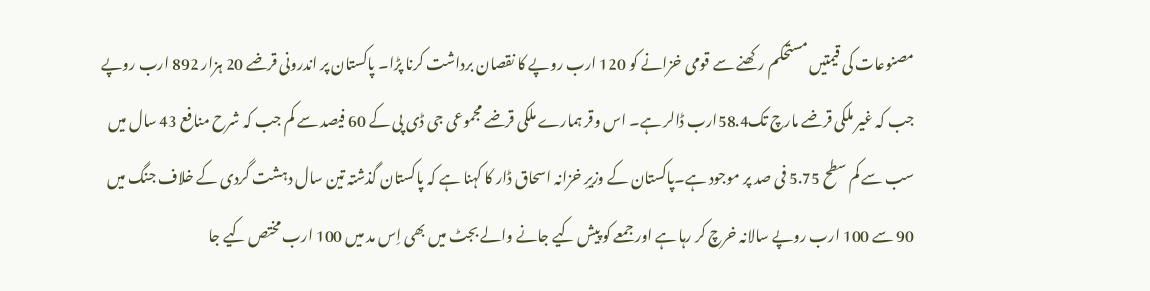مصنوعات کی قیمتیں مستحکم رکھنے سے قومی خزانے کو 120 ارب روپے کا نقصان برداشت کرنا پڑا۔ پاکستان پر اندرونی قرضے 20 ہزار 892 ارب روپے جب کہ غیر ملکی قرضے مارچ تک58.4ارب ڈالر ہے۔ اس وقر ہمارے ملکی قرضے مجموعی جی ڈی پی کے 60 فیصد سے کم جب کہ شرح منافع 43 سال میں سب سے کم سطح 5.75 فی صد پر موجود ہے۔پاکستان کے وزیرِ خزانہ اسحاق ڈار کا کہنا ہے کہ پاکستان گذشتہ تین سال دہشت گردی کے خلاف جنگ میں 90 سے 100 ارب روپے سالانہ خرچ کر رہا ہے اور جمعے کو پیش کیے جانے والے بجٹ میں بھی اِس مد میں 100 ارب مختص کیے جا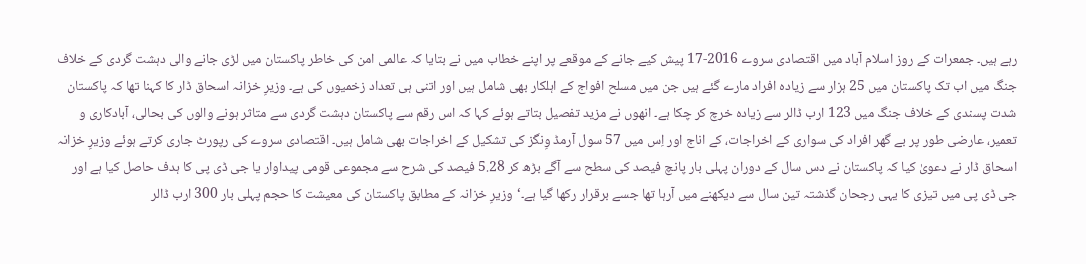رہے ہیں۔ جمعرات کے روز اسلام آباد میں اقتصادی سروے 2016-17 پیش کیے جانے کے موقعے پر اپنے خطاب میں نے بتایا کہ عالمی امن کی خاطر پاکستان میں لڑی جانے والی دہشت گردی کے خلاف جنگ میں اب تک پاکستان میں 25 ہزار سے زیادہ افراد مارے گئے ہیں جن میں مسلح افواج کے اہلکار بھی شامل ہیں اور اتنی ہی تعداد زخمیوں کی ہے۔ وزیرِ خزانہ اسحاق ڈار کا کہنا تھا کہ پاکستان شدت پسندی کے خلاف جنگ میں 123 ارب ڈالر سے زیادہ خرچ کر چکا ہے۔ انھوں نے مزید تفصیل بتاتے ہوئے کہا کہ اس رقم سے پاکستان دہشت گردی سے متاثر ہونے والوں کی بحالی، آبادکاری و تعمیر، عارضی طور پر بے گھر افراد کی سواری کے اخراجات، کے اناج اور اِس میں 57 سول آرمڈ وِنگز کی تشکیل کے اخراجات بھی شامل ہیں۔ اقتصادی سروے کی رپورٹ جاری کرتے ہوئے وزیرِ خزانہ اسحاق ڈار نے دعویٰ کیا کہ پاکستان نے دس سال کے دوران پہلی بار پانچ فیصد کی سطح سے آگے بڑھ کر 5.28 فیصد کی شرح سے مجموعی قومی پیداوار یا جی ڈی پی کا ہدف حاصل کیا ہے اور جی ڈی پی میں تیزی کا یہی رجحان گذشتہ تین سال سے دیکھنے میں آرہا تھا جسے برقرار رکھا گیا ہے۔‘وزیرِ خزانہ کے مطابق پاکستان کی معیشت کا حجم پہلی بار 300 ارب ڈالر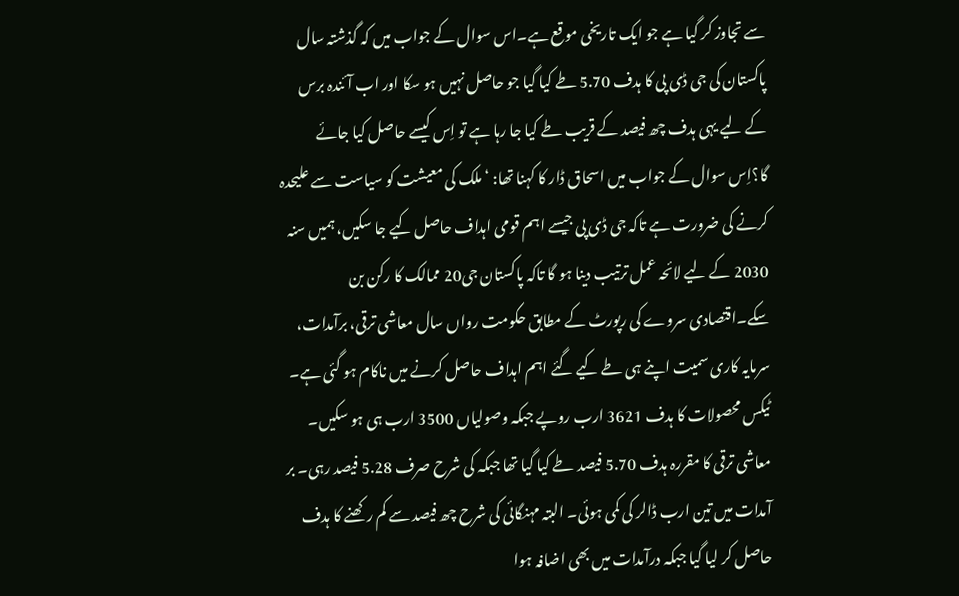سے تجاوز کر گیا ہے جو ایک تاریخی موقع ہے۔اس سوال کے جواب میں کہ گذشتہ سال پاکستان کی جی ڈی پی کا ہدف 5.70 طے کیا گیا جو حاصل نہیں ہو سکا اور اب آئندہ برس کے لیے یہی ہدف چھ فیصد کے قریب طے کیا جا رہا ہے تو اِس کیسے حاصل کیا جائے گا؟اِس سوال کے جواب میں اسحاق ڈار کا کہنا تھا: ‘ملک کی معیشت کو سیاست سے علیحدہ کرنے کی ضرورت ہے تاکہ جی ڈی پی جیسے اہم قومی اہداف حاصل کیے جا سکیں، ہمیں سنہ 2030 کے لیے لائحہ عمل ترتیب دینا ہو گا تاکہ پاکستان جی20 ممالک کا رکن بن سکے۔اقتصادی سروے کی رپورٹ کے مطابق حکومت رواں سال معاشی ترقی، برآمدات، سرمایہ کاری سمیت اپنے ہی طے کیے گئے اہم اہداف حاصل کرنے میں ناکام ہو گئی ہے۔ ٹیکس محصولات کا ہدف 3621 ارب روپے جبکہ وصولیاں 3500 ارب ہی ہو سکیں۔ معاشی ترقی کا مقررہ ہدف 5.70 فیصد طے کیا گیا تھا جبکہ کی شرح صرف 5.28 فیصد رہی۔ بر آمدات میں تین ارب ڈالر کی کمی ہوئی۔ البتہ مہنگائی کی شرح چھ فیصد سے کم رکھنے کا ہدف حاصل کر لیا گیا جبکہ درآمدات میں بھی اضافہ ہوا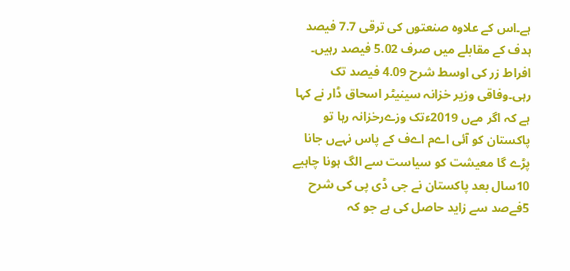ہے۔اس کے علاوہ صنعتوں کی ترقی 7.7 فیصد ہدف کے مقابلے میں صرف 5.02 فیصد رہیں۔ افراط زر کی اوسط شرح 4.09 فیصد تک رہی۔وفاقی وزیر خزانہ سینیٹر اسحاق ڈار نے کہا ہے کہ اگر مےں 2019ءتک وزےرخزانہ رہا تو پاکستان کو آئی اےم اےف کے پاس نہےں جانا پڑے گا معیشت کو سیاست سے الگ ہونا چاہیے 10سال بعد پاکستان نے جی ڈی پی کی شرح 5فےصد سے زاید حاصل کی ہے جو کہ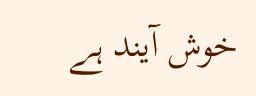خوش آیند ہے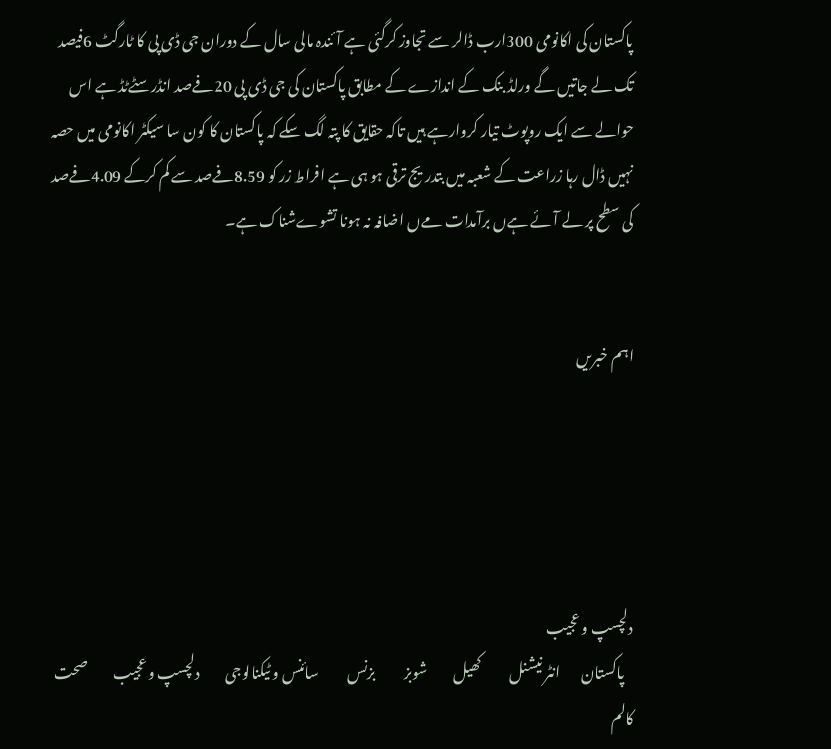پاکستان کی اکانومی 300ارب ڈالر سے تجاوز کرگئی ہے آئندہ مالی سال کے دوران جی ڈی پی کا ٹارگٹ 6فیصد تک لے جاتیں گے ورلڈ بنک کے اندازے کے مطابق پاکستان کی جی ڈی پی 20فےصد انڈرسٹےٹڈ ہے اس حوالے سے ایک روپوٹ تیار کروارہے ہیں تاکہ حقایق کا پتہ لگ سکے کہ پاکستان کا کون سا سیکٹر اکانومی میں حصہ نہیں ڈال رہا زراعت کے شعبہ میں بتدریج ترقی ہو ہی ہے افراط زر کو 8.59فےصد سے کم کرکے 4.09فےصد کی سطح پر لے آئے ہےں برآمدات مےں اضافہ نہ ہونا تشوےشناک ہے۔


اہم خبریں





دلچسپ و عجیب
   پاکستان       انٹر نیشنل          کھیل         شوبز          بزنس          سائنس و ٹیکنالوجی         دلچسپ و عجیب         صحت        کالم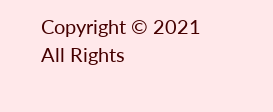Copyright © 2021 All Rights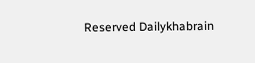Reserved Dailykhabrain